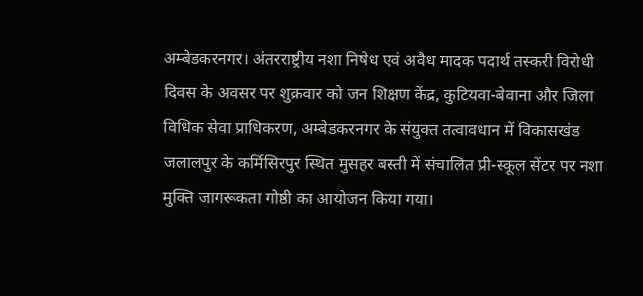अम्बेडकरनगर। अंतरराष्ट्रीय नशा निषेध एवं अवैध मादक पदार्थ तस्करी विरोधी दिवस के अवसर पर शुक्रवार को जन शिक्षण केंद्र, कुटियवा-बेवाना और जिला विधिक सेवा प्राधिकरण, अम्बेडकरनगर के संयुक्त तत्वावधान में विकासखंड जलालपुर के कर्मिसिरपुर स्थित मुसहर बस्ती में संचालित प्री-स्कूल सेंटर पर नशा मुक्ति जागरूकता गोष्ठी का आयोजन किया गया।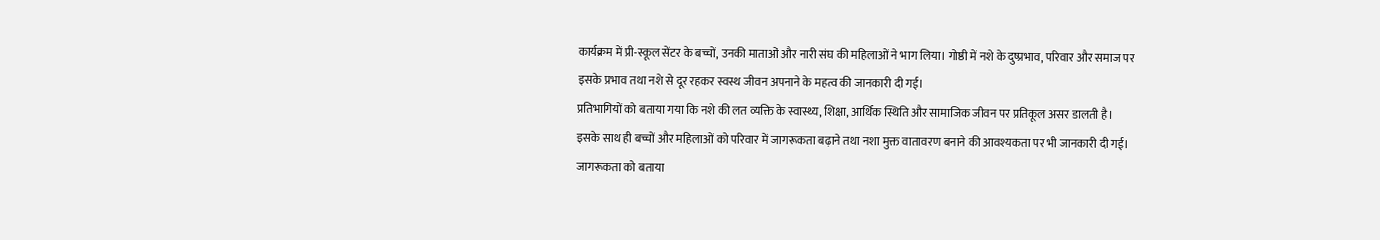कार्यक्रम में प्री-स्कूल सेंटर के बच्चों, उनकी माताओं और नारी संघ की महिलाओं ने भाग लिया। गोष्ठी में नशे के दुष्प्रभाव, परिवार और समाज पर इसके प्रभाव तथा नशे से दूर रहकर स्वस्थ जीवन अपनाने के महत्व की जानकारी दी गई।
प्रतिभागियों को बताया गया कि नशे की लत व्यक्ति के स्वास्थ्य, शिक्षा, आर्थिक स्थिति और सामाजिक जीवन पर प्रतिकूल असर डालती है। इसके साथ ही बच्चों और महिलाओं को परिवार में जागरूकता बढ़ाने तथा नशा मुक्त वातावरण बनाने की आवश्यकता पर भी जानकारी दी गई।
जागरूकता को बताया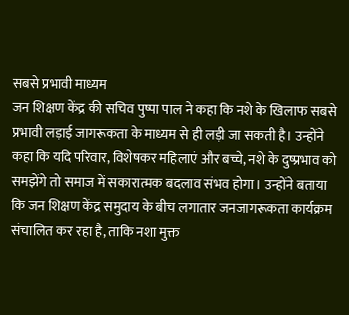सबसे प्रभावी माध्यम
जन शिक्षण केंद्र की सचिव पुष्पा पाल ने कहा कि नशे के खिलाफ सबसे प्रभावी लड़ाई जागरूकता के माध्यम से ही लड़ी जा सकती है। उन्होंने कहा कि यदि परिवार, विशेषकर महिलाएं और बच्चे, नशे के दुष्प्रभाव को समझेंगे तो समाज में सकारात्मक बदलाव संभव होगा। उन्होंने बताया कि जन शिक्षण केंद्र समुदाय के बीच लगातार जनजागरूकता कार्यक्रम संचालित कर रहा है, ताकि नशा मुक्त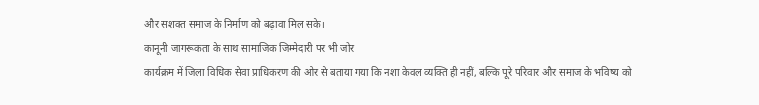और सशक्त समाज के निर्माण को बढ़ावा मिल सके।
कानूनी जागरूकता के साथ सामाजिक जिम्मेदारी पर भी जोर
कार्यक्रम में जिला विधिक सेवा प्राधिकरण की ओर से बताया गया कि नशा केवल व्यक्ति ही नहीं, बल्कि पूरे परिवार और समाज के भविष्य को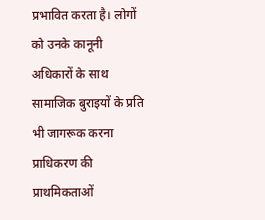प्रभावित करता है। लोगों को उनके कानूनी अधिकारों के साथ सामाजिक बुराइयों के प्रति भी जागरूक करना प्राधिकरण की प्राथमिकताओं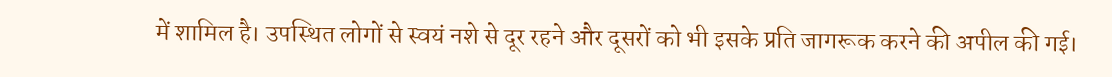में शामिल है। उपस्थित लोगों से स्वयं नशे से दूर रहने और दूसरों को भी इसके प्रति जागरूक करने की अपील की गई।